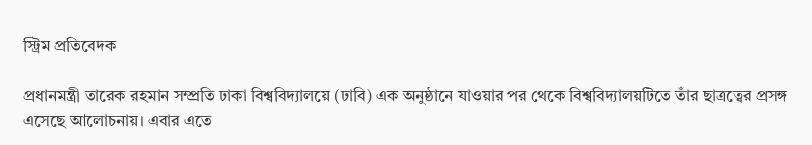স্ট্রিম প্রতিবেদক

প্রধানমন্ত্রী তারেক রহমান সম্প্রতি ঢাকা বিশ্ববিদ্যালয়ে (ঢাবি) এক অনুষ্ঠানে যাওয়ার পর থেকে বিশ্ববিদ্যালয়টিতে তাঁর ছাত্রত্বের প্রসঙ্গ এসেছে আলোচনায়। এবার এতে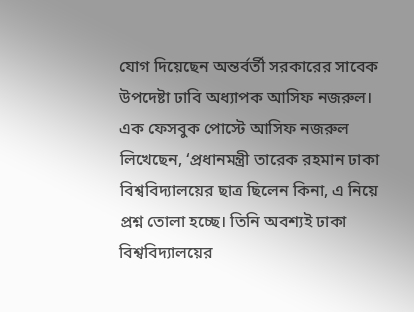যোগ দিয়েছেন অন্তর্বর্তী সরকারের সাবেক উপদেষ্টা ঢাবি অধ্যাপক আসিফ নজরুল।
এক ফেসবুক পোস্টে আসিফ নজরুল লিখেছেন, ‘প্রধানমন্ত্রী তারেক রহমান ঢাকা বিশ্ববিদ্যালয়ের ছাত্র ছিলেন কিনা, এ নিয়ে প্রশ্ন তোলা হচ্ছে। তিনি অবশ্যই ঢাকা বিশ্ববিদ্যালয়ের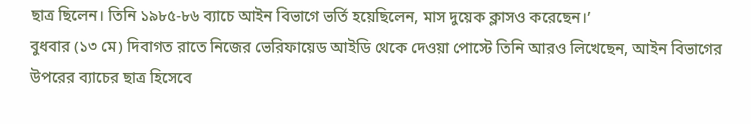ছাত্র ছিলেন। তিনি ১৯৮৫-৮৬ ব্যাচে আইন বিভাগে ভর্তি হয়েছিলেন, মাস দুয়েক ক্লাসও করেছেন।’
বুধবার (১৩ মে) দিবাগত রাতে নিজের ভেরিফায়েড আইডি থেকে দেওয়া পোস্টে তিনি আরও লিখেছেন, আইন বিভাগের উপরের ব্যাচের ছাত্র হিসেবে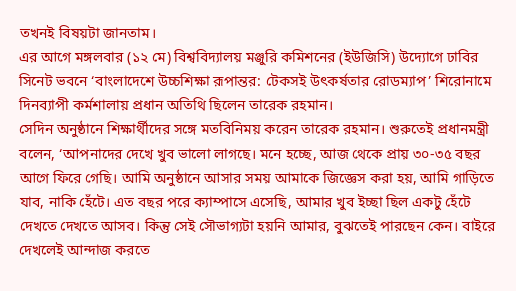তখনই বিষয়টা জানতাম।
এর আগে মঙ্গলবার (১২ মে) বিশ্ববিদ্যালয় মঞ্জুরি কমিশনের (ইউজিসি) উদ্যোগে ঢাবির সিনেট ভবনে ‘বাংলাদেশে উচ্চশিক্ষা রূপান্তর: টেকসই উৎকর্ষতার রোডম্যাপ’ শিরোনামে দিনব্যাপী কর্মশালায় প্রধান অতিথি ছিলেন তারেক রহমান।
সেদিন অনুষ্ঠানে শিক্ষার্থীদের সঙ্গে মতবিনিময় করেন তারেক রহমান। শুরুতেই প্রধানমন্ত্রী বলেন, ‘আপনাদের দেখে খুব ভালো লাগছে। মনে হচ্ছে, আজ থেকে প্রায় ৩০-৩৫ বছর আগে ফিরে গেছি। আমি অনুষ্ঠানে আসার সময় আমাকে জিজ্ঞেস করা হয়, আমি গাড়িতে যাব, নাকি হেঁটে। এত বছর পরে ক্যাম্পাসে এসেছি, আমার খুব ইচ্ছা ছিল একটু হেঁটে দেখতে দেখতে আসব। কিন্তু সেই সৌভাগ্যটা হয়নি আমার, বুঝতেই পারছেন কেন। বাইরে দেখলেই আন্দাজ করতে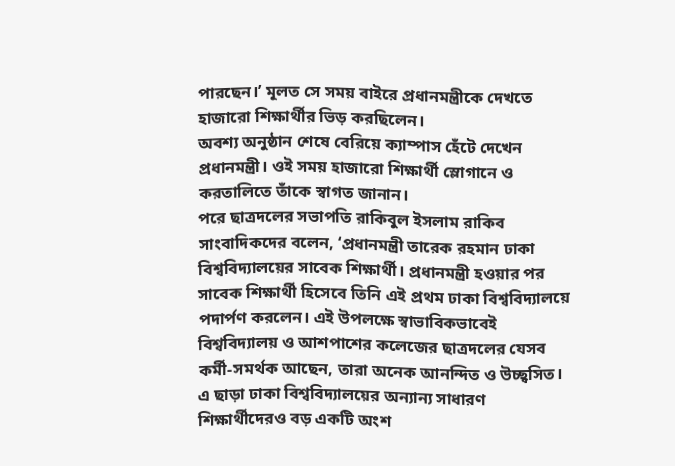পারছেন।’ মূলত সে সময় বাইরে প্রধানমন্ত্রীকে দেখতে হাজারো শিক্ষার্থীর ভিড় করছিলেন।
অবশ্য অনুষ্ঠান শেষে বেরিয়ে ক্যাম্পাস হেঁটে দেখেন প্রধানমন্ত্রী। ওই সময় হাজারো শিক্ষার্থী স্লোগানে ও করতালিতে তাঁকে স্বাগত জানান।
পরে ছাত্রদলের সভাপতি রাকিবুল ইসলাম রাকিব সাংবাদিকদের বলেন, ‘প্রধানমন্ত্রী তারেক রহমান ঢাকা বিশ্ববিদ্যালয়ের সাবেক শিক্ষার্থী। প্রধানমন্ত্রী হওয়ার পর সাবেক শিক্ষার্থী হিসেবে তিনি এই প্রথম ঢাকা বিশ্ববিদ্যালয়ে পদার্পণ করলেন। এই উপলক্ষে স্বাভাবিকভাবেই বিশ্ববিদ্যালয় ও আশপাশের কলেজের ছাত্রদলের যেসব কর্মী-সমর্থক আছেন, তারা অনেক আনন্দিত ও উচ্ছ্বসিত। এ ছাড়া ঢাকা বিশ্ববিদ্যালয়ের অন্যান্য সাধারণ শিক্ষার্থীদেরও বড় একটি অংশ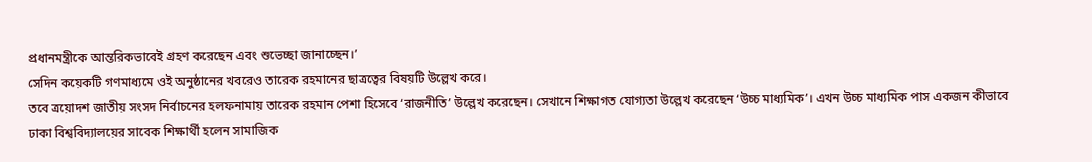প্রধানমন্ত্রীকে আন্তরিকভাবেই গ্রহণ করেছেন এবং শুভেচ্ছা জানাচ্ছেন।’
সেদিন কয়েকটি গণমাধ্যমে ওই অনুষ্ঠানের খবরেও তারেক রহমানের ছাত্রত্বের বিষয়টি উল্লেখ করে।
তবে ত্রয়োদশ জাতীয় সংসদ নির্বাচনের হলফনামায় তারেক রহমান পেশা হিসেবে ‘রাজনীতি’ উল্লেখ করেছেন। সেখানে শিক্ষাগত যোগ্যতা উল্লেখ করেছেন ‘উচ্চ মাধ্যমিক’। এখন উচ্চ মাধ্যমিক পাস একজন কীভাবে ঢাকা বিশ্ববিদ্যালয়ের সাবেক শিক্ষার্থী হলেন সামাজিক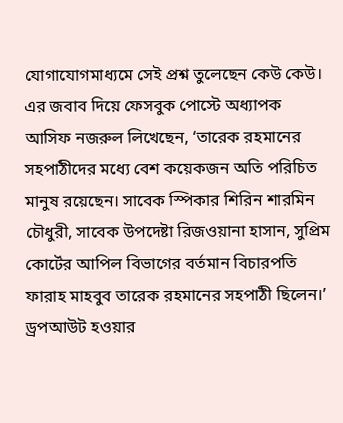যোগাযোগমাধ্যমে সেই প্রশ্ন তুলেছেন কেউ কেউ।
এর জবাব দিয়ে ফেসবুক পোস্টে অধ্যাপক আসিফ নজরুল লিখেছেন, ‘তারেক রহমানের সহপাঠীদের মধ্যে বেশ কয়েকজন অতি পরিচিত মানুষ রয়েছেন। সাবেক স্পিকার শিরিন শারমিন চৌধুরী, সাবেক উপদেষ্টা রিজওয়ানা হাসান, সুপ্রিম কোর্টের আপিল বিভাগের বর্তমান বিচারপতি ফারাহ মাহবুব তারেক রহমানের সহপাঠী ছিলেন।’
ড্রপআউট হওয়ার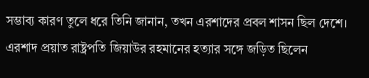সম্ভাব্য কারণ তুলে ধরে তিনি জানান, তখন এরশাদের প্রবল শাসন ছিল দেশে। এরশাদ প্রয়াত রাষ্ট্রপতি জিয়াউর রহমানের হত্যার সঙ্গে জড়িত ছিলেন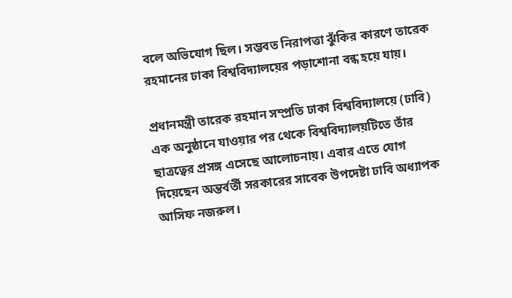বলে অভিযোগ ছিল। সম্ভবত নিরাপত্তা ঝুঁকির কারণে তারেক রহমানের ঢাকা বিশ্ববিদ্যালয়ের পড়াশোনা বন্ধ হয়ে যায়।

প্রধানমন্ত্রী তারেক রহমান সম্প্রতি ঢাকা বিশ্ববিদ্যালয়ে (ঢাবি) এক অনুষ্ঠানে যাওয়ার পর থেকে বিশ্ববিদ্যালয়টিতে তাঁর ছাত্রত্বের প্রসঙ্গ এসেছে আলোচনায়। এবার এতে যোগ দিয়েছেন অন্তর্বর্তী সরকারের সাবেক উপদেষ্টা ঢাবি অধ্যাপক আসিফ নজরুল।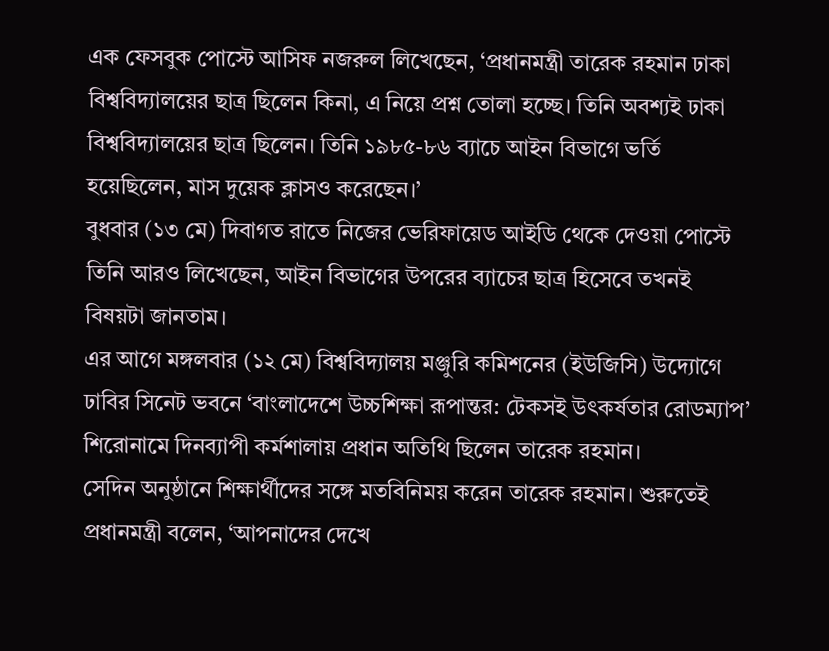এক ফেসবুক পোস্টে আসিফ নজরুল লিখেছেন, ‘প্রধানমন্ত্রী তারেক রহমান ঢাকা বিশ্ববিদ্যালয়ের ছাত্র ছিলেন কিনা, এ নিয়ে প্রশ্ন তোলা হচ্ছে। তিনি অবশ্যই ঢাকা বিশ্ববিদ্যালয়ের ছাত্র ছিলেন। তিনি ১৯৮৫-৮৬ ব্যাচে আইন বিভাগে ভর্তি হয়েছিলেন, মাস দুয়েক ক্লাসও করেছেন।’
বুধবার (১৩ মে) দিবাগত রাতে নিজের ভেরিফায়েড আইডি থেকে দেওয়া পোস্টে তিনি আরও লিখেছেন, আইন বিভাগের উপরের ব্যাচের ছাত্র হিসেবে তখনই বিষয়টা জানতাম।
এর আগে মঙ্গলবার (১২ মে) বিশ্ববিদ্যালয় মঞ্জুরি কমিশনের (ইউজিসি) উদ্যোগে ঢাবির সিনেট ভবনে ‘বাংলাদেশে উচ্চশিক্ষা রূপান্তর: টেকসই উৎকর্ষতার রোডম্যাপ’ শিরোনামে দিনব্যাপী কর্মশালায় প্রধান অতিথি ছিলেন তারেক রহমান।
সেদিন অনুষ্ঠানে শিক্ষার্থীদের সঙ্গে মতবিনিময় করেন তারেক রহমান। শুরুতেই প্রধানমন্ত্রী বলেন, ‘আপনাদের দেখে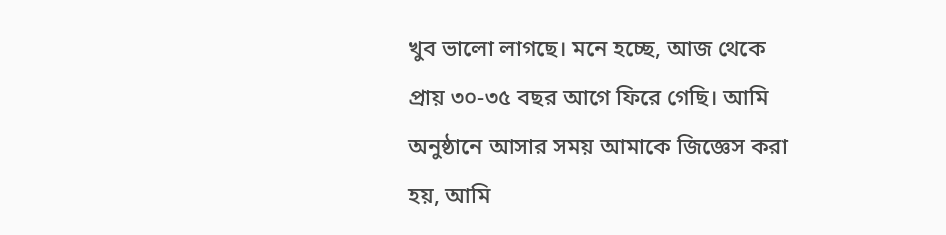খুব ভালো লাগছে। মনে হচ্ছে, আজ থেকে প্রায় ৩০-৩৫ বছর আগে ফিরে গেছি। আমি অনুষ্ঠানে আসার সময় আমাকে জিজ্ঞেস করা হয়, আমি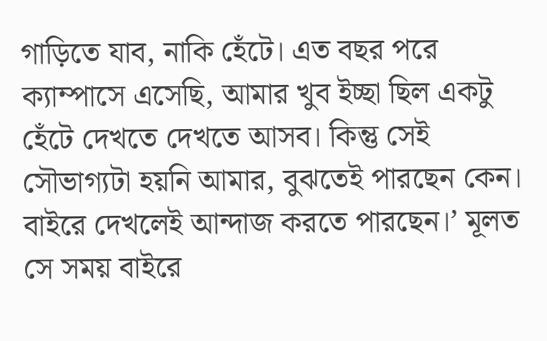গাড়িতে যাব, নাকি হেঁটে। এত বছর পরে ক্যাম্পাসে এসেছি, আমার খুব ইচ্ছা ছিল একটু হেঁটে দেখতে দেখতে আসব। কিন্তু সেই সৌভাগ্যটা হয়নি আমার, বুঝতেই পারছেন কেন। বাইরে দেখলেই আন্দাজ করতে পারছেন।’ মূলত সে সময় বাইরে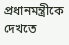প্রধানমন্ত্রীকে দেখতে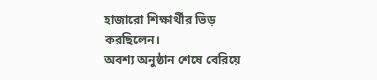হাজারো শিক্ষার্থীর ভিড় করছিলেন।
অবশ্য অনুষ্ঠান শেষে বেরিয়ে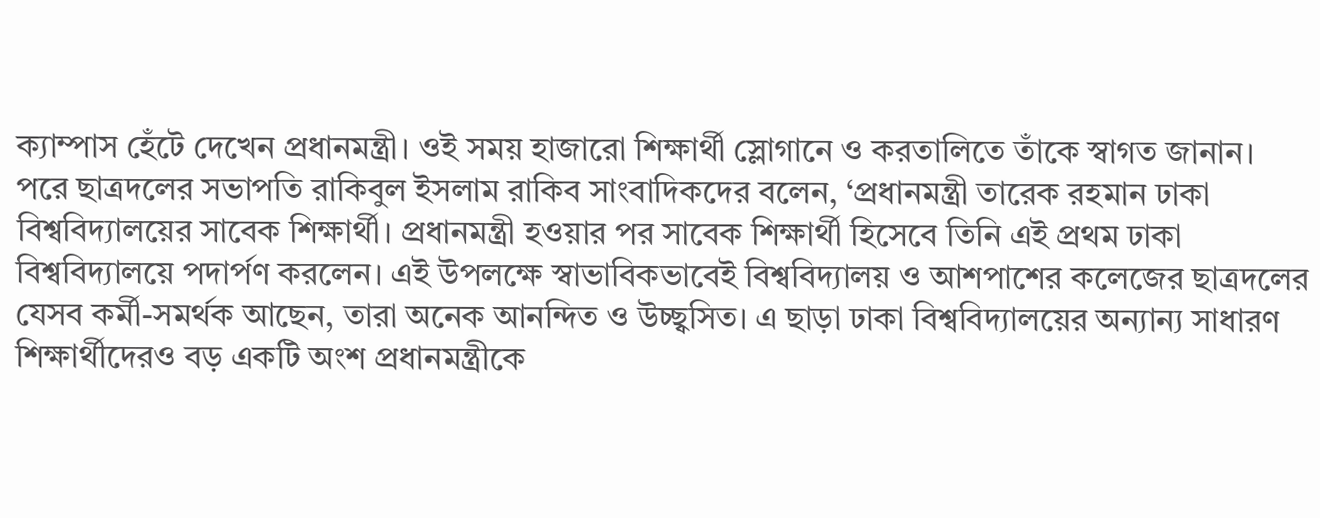ক্যাম্পাস হেঁটে দেখেন প্রধানমন্ত্রী। ওই সময় হাজারো শিক্ষার্থী স্লোগানে ও করতালিতে তাঁকে স্বাগত জানান।
পরে ছাত্রদলের সভাপতি রাকিবুল ইসলাম রাকিব সাংবাদিকদের বলেন, ‘প্রধানমন্ত্রী তারেক রহমান ঢাকা বিশ্ববিদ্যালয়ের সাবেক শিক্ষার্থী। প্রধানমন্ত্রী হওয়ার পর সাবেক শিক্ষার্থী হিসেবে তিনি এই প্রথম ঢাকা বিশ্ববিদ্যালয়ে পদার্পণ করলেন। এই উপলক্ষে স্বাভাবিকভাবেই বিশ্ববিদ্যালয় ও আশপাশের কলেজের ছাত্রদলের যেসব কর্মী-সমর্থক আছেন, তারা অনেক আনন্দিত ও উচ্ছ্বসিত। এ ছাড়া ঢাকা বিশ্ববিদ্যালয়ের অন্যান্য সাধারণ শিক্ষার্থীদেরও বড় একটি অংশ প্রধানমন্ত্রীকে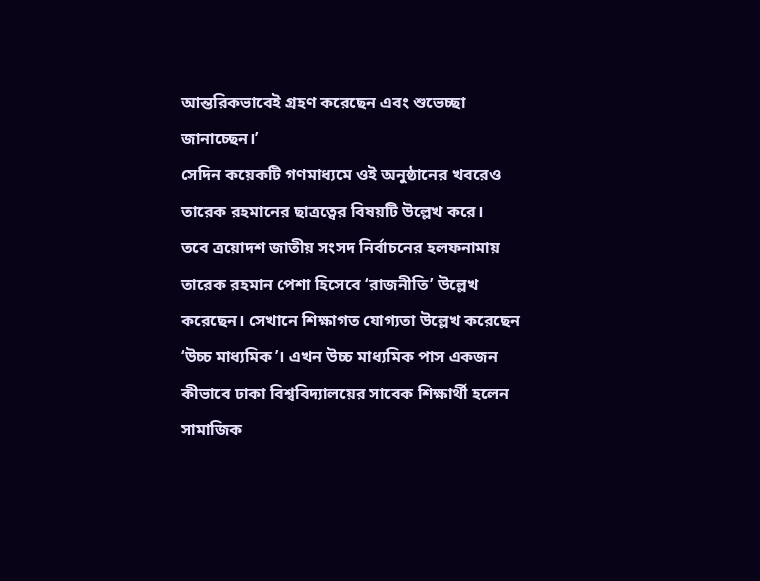আন্তরিকভাবেই গ্রহণ করেছেন এবং শুভেচ্ছা জানাচ্ছেন।’
সেদিন কয়েকটি গণমাধ্যমে ওই অনুষ্ঠানের খবরেও তারেক রহমানের ছাত্রত্বের বিষয়টি উল্লেখ করে।
তবে ত্রয়োদশ জাতীয় সংসদ নির্বাচনের হলফনামায় তারেক রহমান পেশা হিসেবে ‘রাজনীতি’ উল্লেখ করেছেন। সেখানে শিক্ষাগত যোগ্যতা উল্লেখ করেছেন ‘উচ্চ মাধ্যমিক’। এখন উচ্চ মাধ্যমিক পাস একজন কীভাবে ঢাকা বিশ্ববিদ্যালয়ের সাবেক শিক্ষার্থী হলেন সামাজিক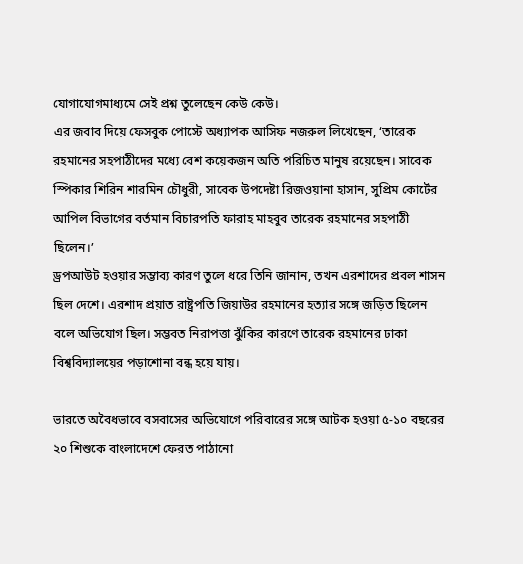যোগাযোগমাধ্যমে সেই প্রশ্ন তুলেছেন কেউ কেউ।
এর জবাব দিয়ে ফেসবুক পোস্টে অধ্যাপক আসিফ নজরুল লিখেছেন, ‘তারেক রহমানের সহপাঠীদের মধ্যে বেশ কয়েকজন অতি পরিচিত মানুষ রয়েছেন। সাবেক স্পিকার শিরিন শারমিন চৌধুরী, সাবেক উপদেষ্টা রিজওয়ানা হাসান, সুপ্রিম কোর্টের আপিল বিভাগের বর্তমান বিচারপতি ফারাহ মাহবুব তারেক রহমানের সহপাঠী ছিলেন।’
ড্রপআউট হওয়ার সম্ভাব্য কারণ তুলে ধরে তিনি জানান, তখন এরশাদের প্রবল শাসন ছিল দেশে। এরশাদ প্রয়াত রাষ্ট্রপতি জিয়াউর রহমানের হত্যার সঙ্গে জড়িত ছিলেন বলে অভিযোগ ছিল। সম্ভবত নিরাপত্তা ঝুঁকির কারণে তারেক রহমানের ঢাকা বিশ্ববিদ্যালয়ের পড়াশোনা বন্ধ হয়ে যায়।

ভারতে অবৈধভাবে বসবাসের অভিযোগে পরিবারের সঙ্গে আটক হওয়া ৫-১০ বছরের ২০ শিশুকে বাংলাদেশে ফেরত পাঠানো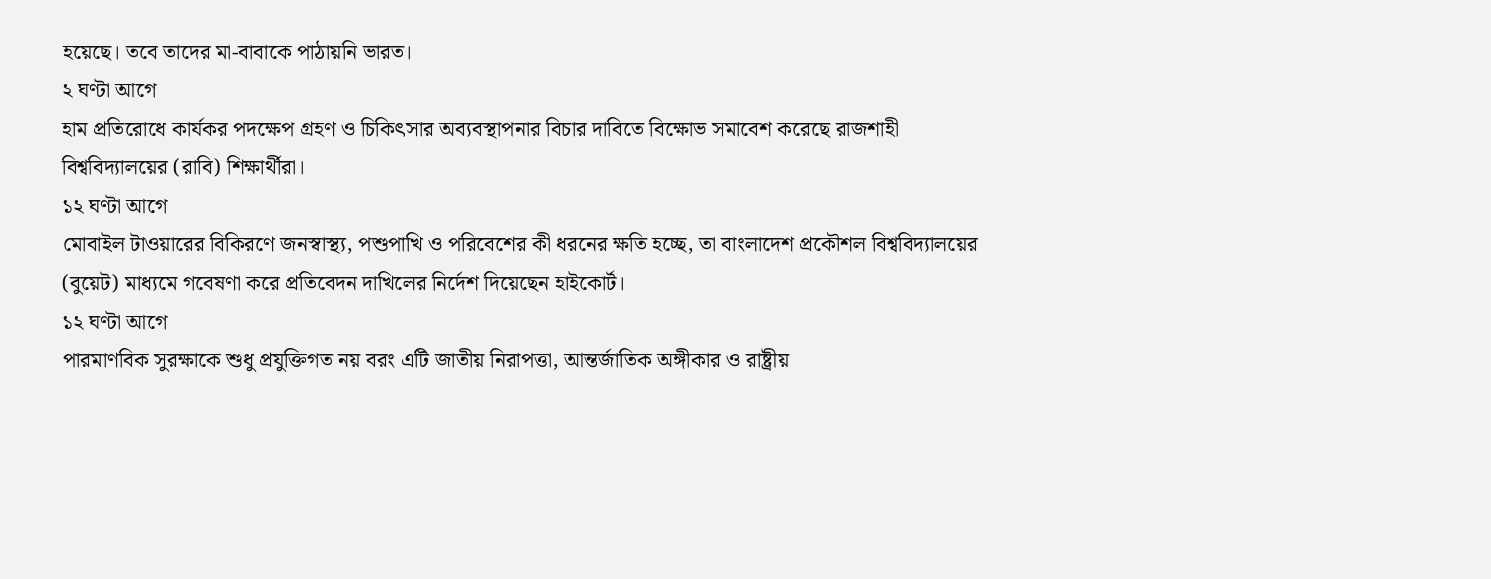হয়েছে। তবে তাদের মা-বাবাকে পাঠায়নি ভারত।
২ ঘণ্টা আগে
হাম প্রতিরোধে কার্যকর পদক্ষেপ গ্রহণ ও চিকিৎসার অব্যবস্থাপনার বিচার দাবিতে বিক্ষোভ সমাবেশ করেছে রাজশাহী বিশ্ববিদ্যালয়ের (রাবি) শিক্ষার্থীরা।
১২ ঘণ্টা আগে
মোবাইল টাওয়ারের বিকিরণে জনস্বাস্থ্য, পশুপাখি ও পরিবেশের কী ধরনের ক্ষতি হচ্ছে, তা বাংলাদেশ প্রকৌশল বিশ্ববিদ্যালয়ের (বুয়েট) মাধ্যমে গবেষণা করে প্রতিবেদন দাখিলের নির্দেশ দিয়েছেন হাইকোর্ট।
১২ ঘণ্টা আগে
পারমাণবিক সুরক্ষাকে শুধু প্রযুক্তিগত নয় বরং এটি জাতীয় নিরাপত্তা, আন্তর্জাতিক অঙ্গীকার ও রাষ্ট্রীয়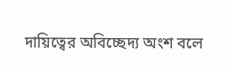দায়িত্বের অবিচ্ছেদ্য অংশ বলে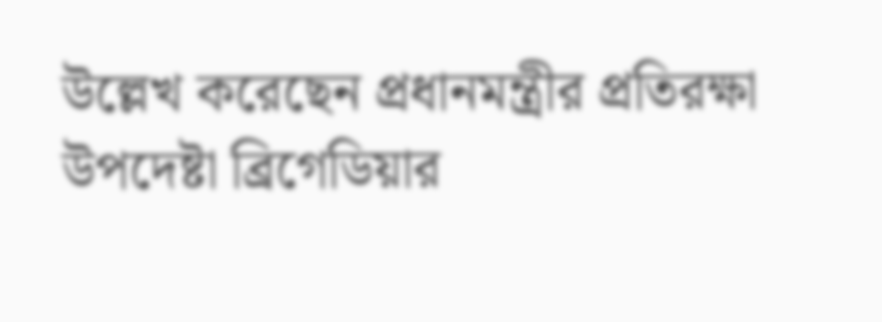উল্লেখ করেছেন প্রধানমন্ত্রীর প্রতিরক্ষা উপদেষ্টা ব্রিগেডিয়ার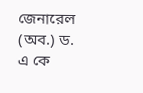জেনারেল (অব.) ড. এ কে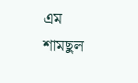এম শামছুল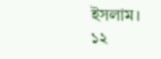ইসলাম।
১২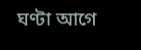ঘণ্টা আগে